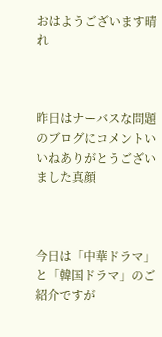おはようございます晴れ



昨日はナーバスな問題のブログにコメントいいねありがとうございました真顔



今日は「中華ドラマ」と「韓国ドラマ」のご紹介ですが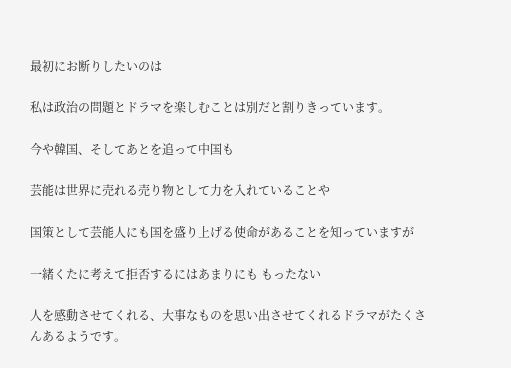最初にお断りしたいのは

私は政治の問題とドラマを楽しむことは別だと割りきっています。

今や韓国、そしてあとを追って中国も

芸能は世界に売れる売り物として力を入れていることや

国策として芸能人にも国を盛り上げる使命があることを知っていますが

一緒くたに考えて拒否するにはあまりにも もったない

人を感動させてくれる、大事なものを思い出させてくれるドラマがたくさんあるようです。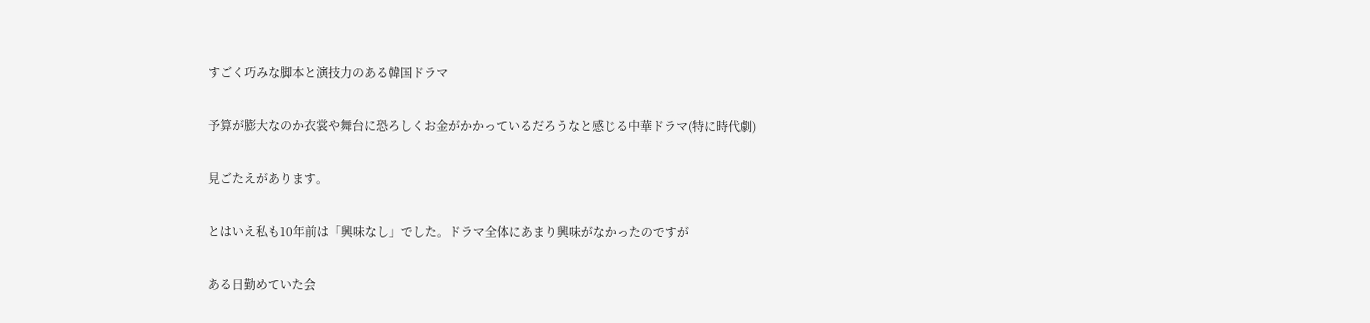すごく巧みな脚本と演技力のある韓国ドラマ

予算が膨大なのか衣裳や舞台に恐ろしくお金がかかっているだろうなと感じる中華ドラマ(特に時代劇)

見ごたえがあります。

とはいえ私も10年前は「興味なし」でした。ドラマ全体にあまり興味がなかったのですが

ある日勤めていた会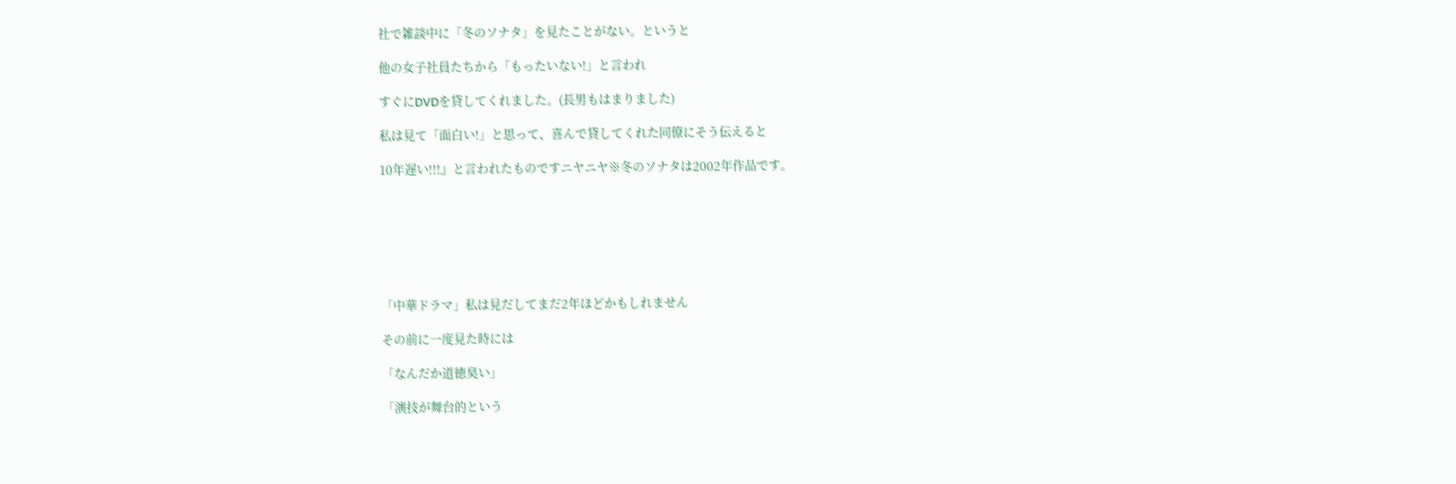社で雑談中に「冬のソナタ」を見たことがない。というと

他の女子社員たちから「もったいない!」と言われ

すぐにDVDを貸してくれました。(長男もはまりました)

私は見て「面白い!」と思って、喜んで貸してくれた同僚にそう伝えると

10年遅い!!!』と言われたものですニヤニヤ※冬のソナタは2002年作品です。







「中華ドラマ」私は見だしてまだ2年ほどかもしれません

その前に一度見た時には

「なんだか道徳臭い」

「演技が舞台的という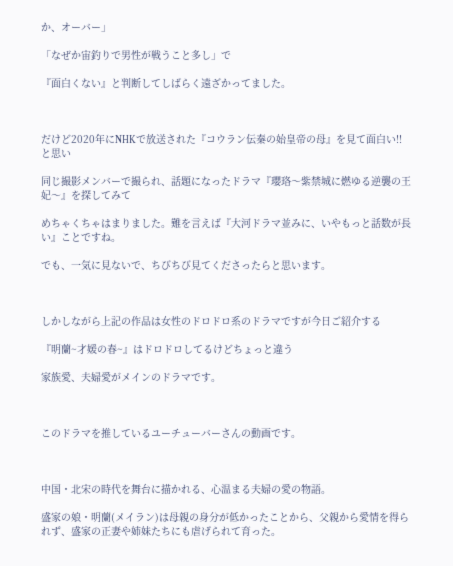か、オーバー」

「なぜか宙釣りで男性が戦うこと多し」で

『面白くない』と判断してしばらく遠ざかってました。



だけど2020年にNHKで放送された『コウラン伝秦の始皇帝の母』を見て面白い!!と思い

同じ撮影メンバーで撮られ、話題になったドラマ『瓔珞〜紫禁城に燃ゆる逆襲の王妃〜』を探してみて

めちゃくちゃはまりました。難を言えば『大河ドラマ並みに、いやもっと話数が長い』ことですね。

でも、一気に見ないで、ちびちび見てくださったらと思います。



しかしながら上記の作品は女性のドロドロ系のドラマですが今日ご紹介する

『明蘭~才媛の春~』はドロドロしてるけどちょっと違う

家族愛、夫婦愛がメインのドラマです。



このドラマを推しているユーチューバーさんの動画です。



中国・北宋の時代を舞台に描かれる、心温まる夫婦の愛の物語。

盛家の娘・明蘭(メイラン)は母親の身分が低かったことから、父親から愛情を得られず、盛家の正妻や姉妹たちにも虐げられて育った。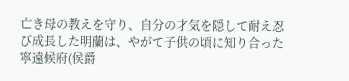亡き母の教えを守り、自分の才気を隠して耐え忍び成長した明蘭は、やがて子供の頃に知り合った寧遠候府(侯爵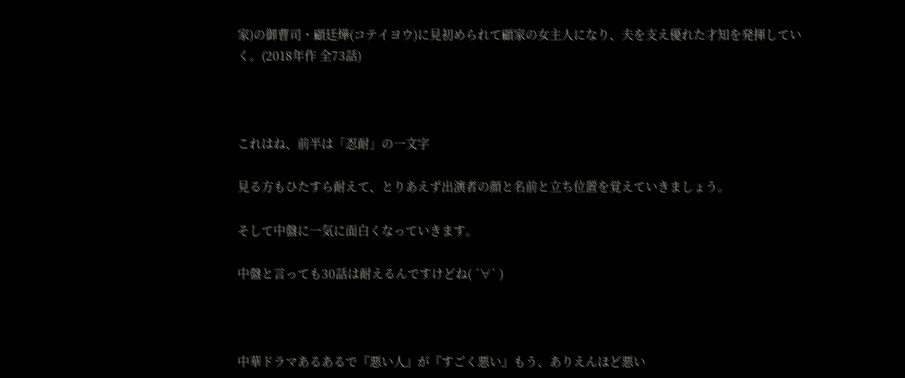家)の御曹司・顧廷燁(コテイヨウ)に見初められて顧家の女主人になり、夫を支え優れた才知を発揮していく。(2018年作 全73話)



これはね、前半は「忍耐」の一文字

見る方もひたすら耐えて、とりあえず出演者の顔と名前と立ち位置を覚えていきましょう。

そして中盤に一気に面白くなっていきます。

中盤と言っても30話は耐えるんですけどね( ´∀` )



中華ドラマあるあるで『悪い人』が『すごく悪い』もう、ありえんほど悪い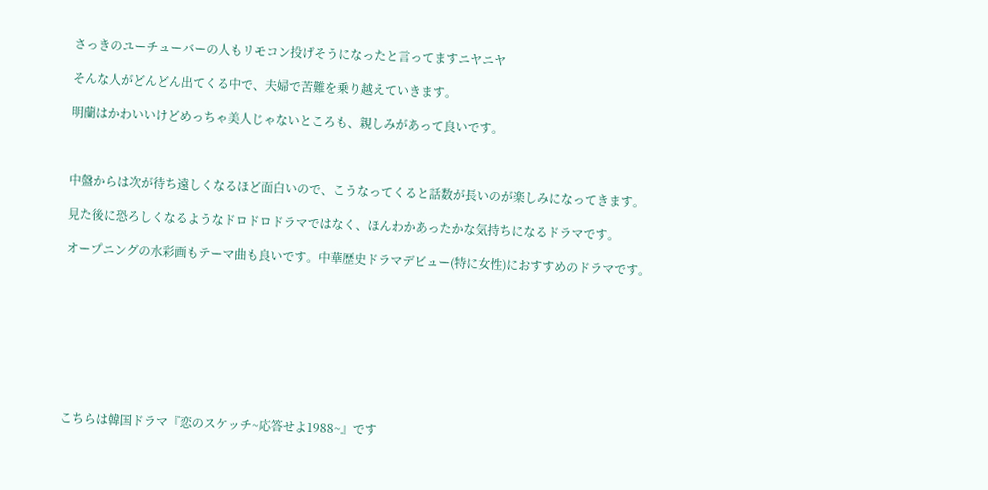さっきのユーチューバーの人もリモコン投げそうになったと言ってますニヤニヤ

そんな人がどんどん出てくる中で、夫婦で苦難を乗り越えていきます。

明蘭はかわいいけどめっちゃ美人じゃないところも、親しみがあって良いです。



中盤からは次が待ち遠しくなるほど面白いので、こうなってくると話数が長いのが楽しみになってきます。

見た後に恐ろしくなるようなドロドロドラマではなく、ほんわかあったかな気持ちになるドラマです。

オープニングの水彩画もテーマ曲も良いです。中華歴史ドラマデビュー(特に女性)におすすめのドラマです。









こちらは韓国ドラマ『恋のスケッチ~応答せよ1988~』です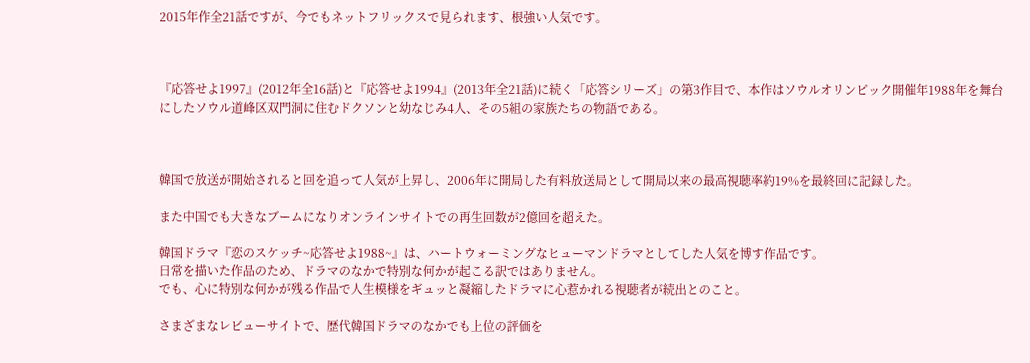2015年作全21話ですが、今でもネットフリックスで見られます、根強い人気です。



『応答せよ1997』(2012年全16話)と『応答せよ1994』(2013年全21話)に続く「応答シリーズ」の第3作目で、本作はソウルオリンピック開催年1988年を舞台にしたソウル道峰区双門洞に住むドクソンと幼なじみ4人、その5組の家族たちの物語である。



韓国で放送が開始されると回を追って人気が上昇し、2006年に開局した有料放送局として開局以来の最高視聴率約19%を最終回に記録した。

また中国でも大きなブームになりオンラインサイトでの再生回数が2億回を超えた。

韓国ドラマ『恋のスケッチ~応答せよ1988~』は、ハートウォーミングなヒューマンドラマとしてした人気を博す作品です。
日常を描いた作品のため、ドラマのなかで特別な何かが起こる訳ではありません。
でも、心に特別な何かが残る作品で人生模様をギュッと凝縮したドラマに心惹かれる視聴者が続出とのこと。

さまざまなレビューサイトで、歴代韓国ドラマのなかでも上位の評価を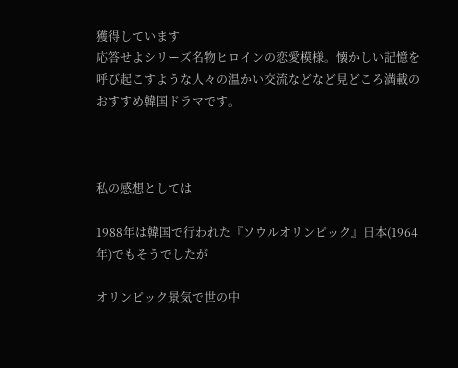獲得しています
応答せよシリーズ名物ヒロインの恋愛模様。懐かしい記憶を呼び起こすような人々の温かい交流などなど見どころ満載のおすすめ韓国ドラマです。



私の感想としては

1988年は韓国で行われた『ソウルオリンピック』日本(1964年)でもそうでしたが

オリンピック景気で世の中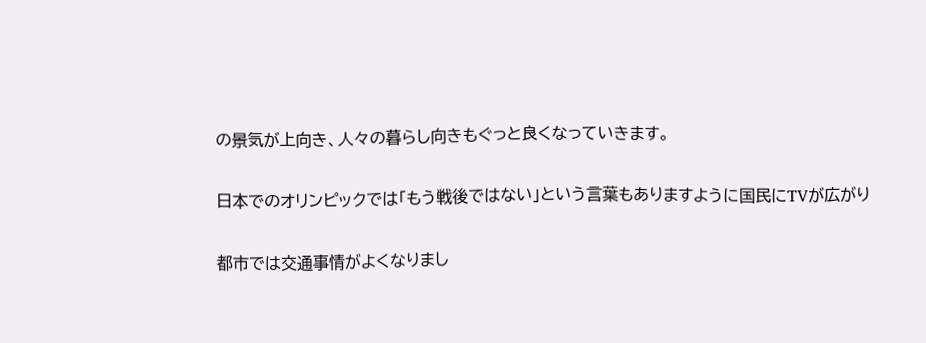の景気が上向き、人々の暮らし向きもぐっと良くなっていきます。

日本でのオリンピックでは「もう戦後ではない」という言葉もありますように国民にTVが広がり

都市では交通事情がよくなりまし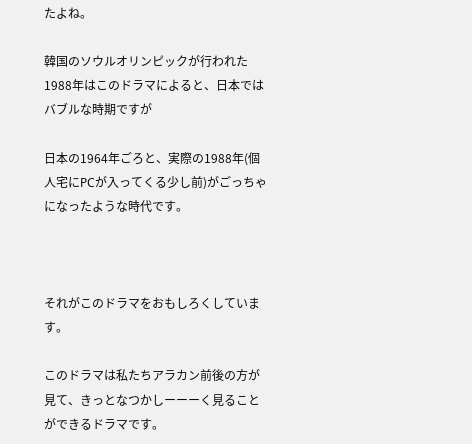たよね。

韓国のソウルオリンピックが行われた1988年はこのドラマによると、日本ではバブルな時期ですが

日本の1964年ごろと、実際の1988年(個人宅にPCが入ってくる少し前)がごっちゃになったような時代です。



それがこのドラマをおもしろくしています。

このドラマは私たちアラカン前後の方が見て、きっとなつかしーーーく見ることができるドラマです。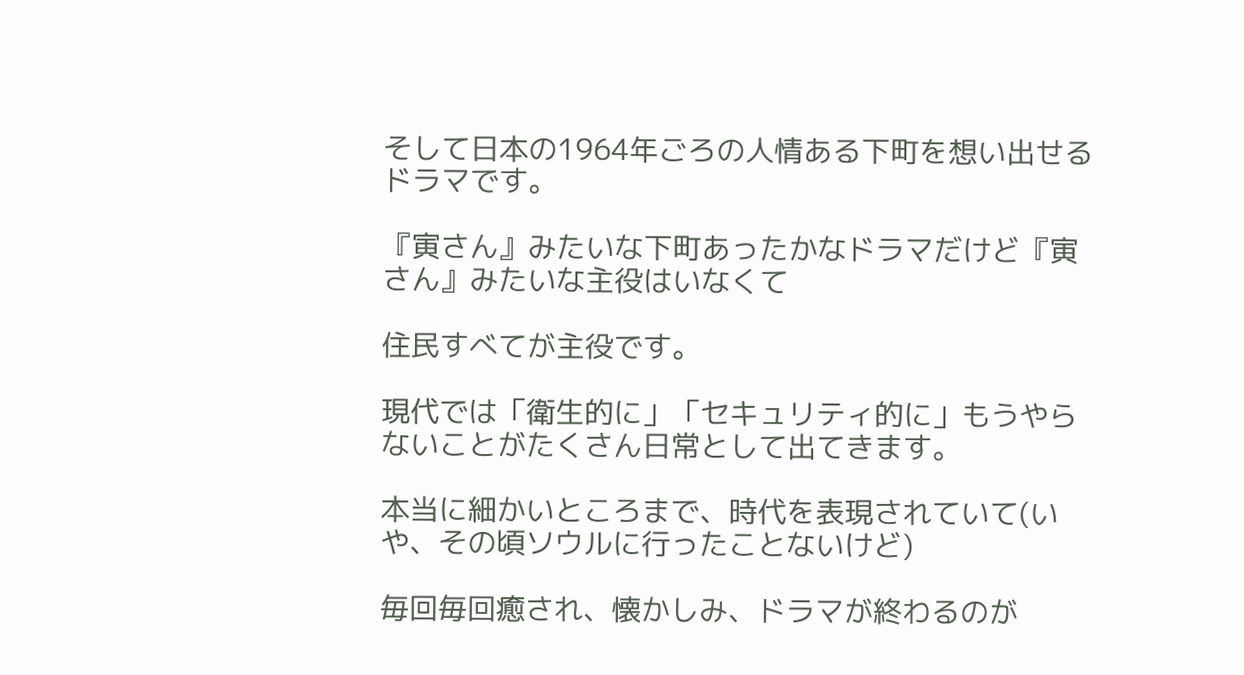そして日本の1964年ごろの人情ある下町を想い出せるドラマです。

『寅さん』みたいな下町あったかなドラマだけど『寅さん』みたいな主役はいなくて

住民すべてが主役です。

現代では「衛生的に」「セキュリティ的に」もうやらないことがたくさん日常として出てきます。

本当に細かいところまで、時代を表現されていて(いや、その頃ソウルに行ったことないけど)

毎回毎回癒され、懐かしみ、ドラマが終わるのが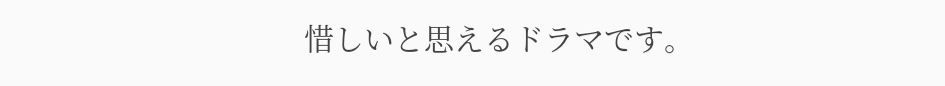惜しいと思えるドラマです。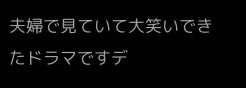夫婦で見ていて大笑いできたドラマですデ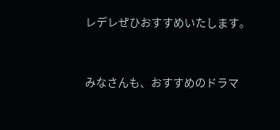レデレぜひおすすめいたします。



みなさんも、おすすめのドラマ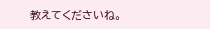教えてくださいね。